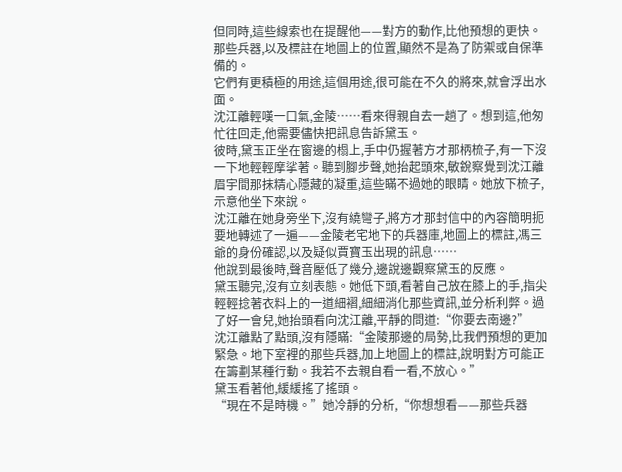但同時,這些線索也在提醒他——對方的動作,比他預想的更快。那些兵器,以及標註在地圖上的位置,顯然不是為了防禦或自保準備的。
它們有更積極的用途,這個用途,很可能在不久的將來,就會浮出水面。
沈江離輕嘆一口氣,金陵……看來得親自去一趟了。想到這,他匆忙往回走,他需要儘快把訊息告訴黛玉。
彼時,黛玉正坐在窗邊的榻上,手中仍握著方才那柄梳子,有一下沒一下地輕輕摩挲著。聽到腳步聲,她抬起頭來,敏銳察覺到沈江離眉宇間那抹精心隱藏的凝重,這些瞞不過她的眼睛。她放下梳子,示意他坐下來說。
沈江離在她身旁坐下,沒有繞彎子,將方才那封信中的內容簡明扼要地轉述了一遍——金陵老宅地下的兵器庫,地圖上的標註,馮三爺的身份確認,以及疑似賈寶玉出現的訊息……
他說到最後時,聲音壓低了幾分,邊說邊觀察黛玉的反應。
黛玉聽完,沒有立刻表態。她低下頭,看著自己放在膝上的手,指尖輕輕捻著衣料上的一道細褶,細細消化那些資訊,並分析利弊。過了好一會兒,她抬頭看向沈江離,平靜的問道:“你要去南邊?”
沈江離點了點頭,沒有隱瞞:“金陵那邊的局勢,比我們預想的更加緊急。地下室裡的那些兵器,加上地圖上的標註,說明對方可能正在籌劃某種行動。我若不去親自看一看,不放心。”
黛玉看著他,緩緩搖了搖頭。
“現在不是時機。”她冷靜的分析,“你想想看——那些兵器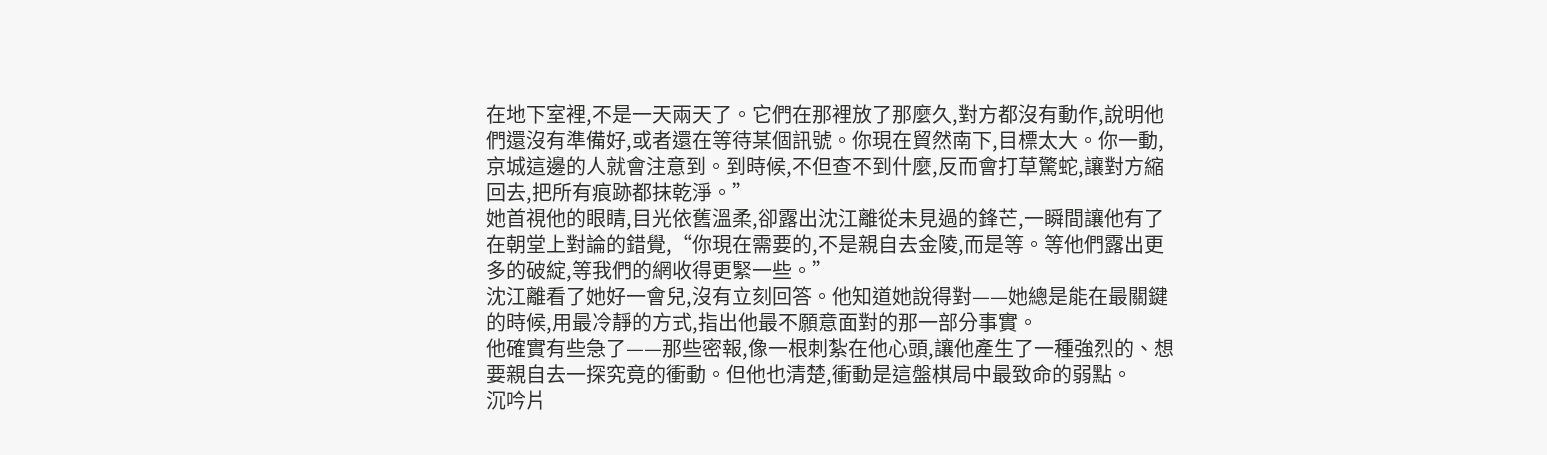在地下室裡,不是一天兩天了。它們在那裡放了那麼久,對方都沒有動作,說明他們還沒有準備好,或者還在等待某個訊號。你現在貿然南下,目標太大。你一動,京城這邊的人就會注意到。到時候,不但查不到什麼,反而會打草驚蛇,讓對方縮回去,把所有痕跡都抹乾淨。”
她首視他的眼睛,目光依舊溫柔,卻露出沈江離從未見過的鋒芒,一瞬間讓他有了在朝堂上對論的錯覺,“你現在需要的,不是親自去金陵,而是等。等他們露出更多的破綻,等我們的網收得更緊一些。”
沈江離看了她好一會兒,沒有立刻回答。他知道她說得對——她總是能在最關鍵的時候,用最冷靜的方式,指出他最不願意面對的那一部分事實。
他確實有些急了——那些密報,像一根刺紮在他心頭,讓他產生了一種強烈的、想要親自去一探究竟的衝動。但他也清楚,衝動是這盤棋局中最致命的弱點。
沉吟片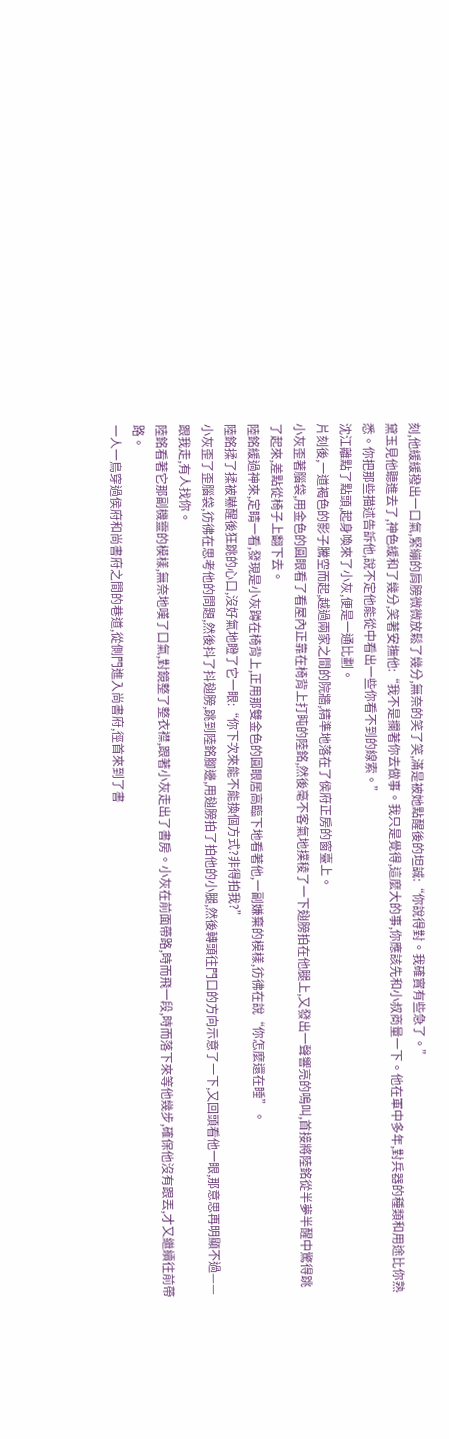刻,他緩緩撥出一口氣,緊繃的肩膀微微放鬆了幾分,無奈的笑了笑,滿是被她點醒後的坦誠:“你說得對。我確實有些急了。”
黛玉見他聽進去了,神色緩和了幾分,笑著安撫他:“我不是攔著你去做事。我只是覺得,這麼大的事,你應該先和小叔商量一下。他在軍中多年,對兵器的種類和用途比你熟悉。你把那些描述告訴他,說不定他能從中看出一些你看不到的線索。”
沈江離點了點頭,起身喚來了小灰,便是一通比劃。
片刻後,一道褐色的影子騰空而起,越過兩家之間的院牆,精準地落在了侯府正房的窗臺上。
小灰歪著腦袋,用金色的圓眼看了看屋內正靠在椅背上打盹的陸銘,然後毫不客氣地撲稜了一下翅膀拍在他腿上,又發出一聲響亮的鳴叫,首接將陸銘從半夢半醒中驚得跳了起來,差點從椅子上翻下去。
陸銘緩過神來,定睛一看,發現是小灰蹲在椅背上,正用那雙金色的圓眼居高臨下地看著他,一副嫌棄的模樣,彷彿在說“你怎麼還在睡”。
陸銘揉了揉被嚇醒後狂跳的心口,沒好氣地瞪了它一眼:“你下次來能不能換個方式?非得拍我?”
小灰歪了歪腦袋,彷彿在思考他的問題,然後抖了抖翅膀,跳到陸銘腳邊,用翅膀拍了拍他的小腿,然後轉頭往門口的方向示意了一下,又回頭看他一眼,那意思再明顯不過——跟我走,有人找你。
陸銘看著它那副機靈的模樣,無奈地嘆了口氣,對鏡整了整衣襟,跟著小灰走出了書房。小灰在前面帶路,時而飛一段,時而落下來等他幾步,確保他沒有跟丟,才又繼續往前帶路。
一人一鳥穿過侯府和尚書府之間的巷道,從側門進入尚書府,徑首來到了書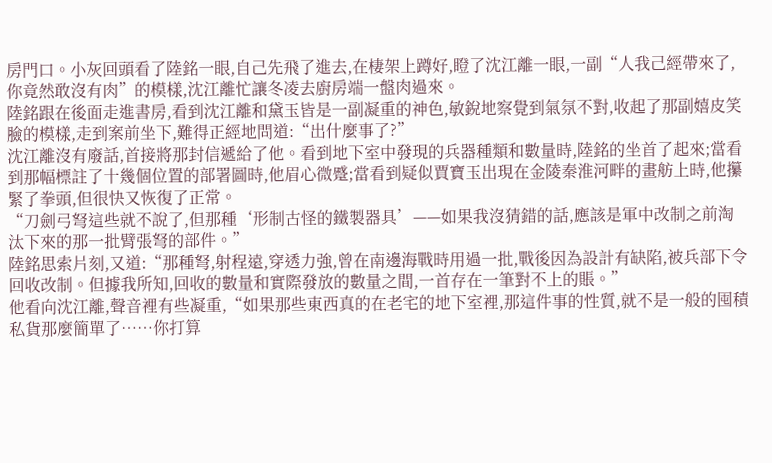房門口。小灰回頭看了陸銘一眼,自己先飛了進去,在棲架上蹲好,瞪了沈江離一眼,一副“人我己經帶來了,你竟然敢沒有肉”的模樣,沈江離忙讓冬凌去廚房端一盤肉過來。
陸銘跟在後面走進書房,看到沈江離和黛玉皆是一副凝重的神色,敏銳地察覺到氣氛不對,收起了那副嬉皮笑臉的模樣,走到案前坐下,難得正經地問道:“出什麼事了?”
沈江離沒有廢話,首接將那封信遞給了他。看到地下室中發現的兵器種類和數量時,陸銘的坐首了起來;當看到那幅標註了十幾個位置的部署圖時,他眉心微蹙;當看到疑似賈寶玉出現在金陵秦淮河畔的畫舫上時,他攥緊了拳頭,但很快又恢復了正常。
“刀劍弓弩這些就不說了,但那種‘形制古怪的鐵製器具’——如果我沒猜錯的話,應該是軍中改制之前淘汰下來的那一批臂張弩的部件。”
陸銘思索片刻,又道:“那種弩,射程遠,穿透力強,曾在南邊海戰時用過一批,戰後因為設計有缺陷,被兵部下令回收改制。但據我所知,回收的數量和實際發放的數量之間,一首存在一筆對不上的賬。”
他看向沈江離,聲音裡有些凝重,“如果那些東西真的在老宅的地下室裡,那這件事的性質,就不是一般的囤積私貨那麼簡單了……你打算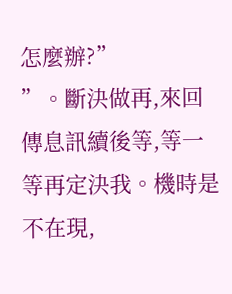怎麼辦?”
”。斷決做再,來回傳息訊續後等,等一等再定決我。機時是不在現,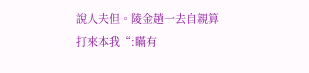說人夫但。陵金趟一去自親算打來本我“:瞞有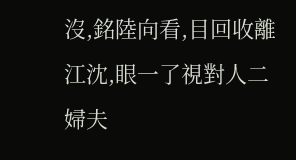沒,銘陸向看,目回收離江沈,眼一了視對人二婦夫